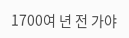1700여 년 전 가야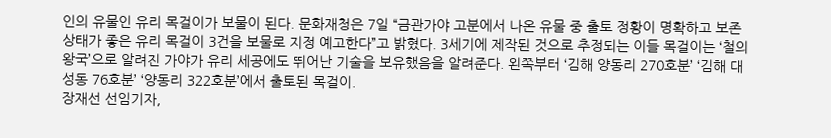인의 유물인 유리 목걸이가 보물이 된다. 문화재청은 7일 “금관가야 고분에서 나온 유물 중 출토 정황이 명확하고 보존상태가 좋은 유리 목걸이 3건을 보물로 지정 예고한다”고 밝혔다. 3세기에 제작된 것으로 추정되는 이들 목걸이는 ‘철의 왕국’으로 알려진 가야가 유리 세공에도 뛰어난 기술을 보유했음을 알려준다. 왼쪽부터 ‘김해 양동리 270호분’ ‘김해 대성동 76호분’ ‘양동리 322호분’에서 출토된 목걸이.
장재선 선임기자,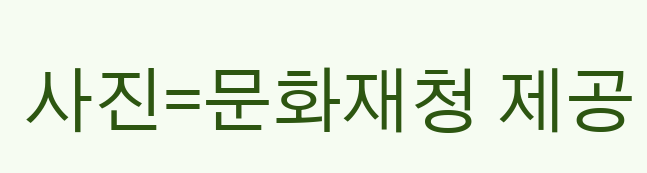사진=문화재청 제공